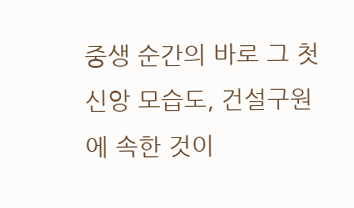중생 순간의 바로 그 첫 신앙 모습도, 건설구원에 속한 것이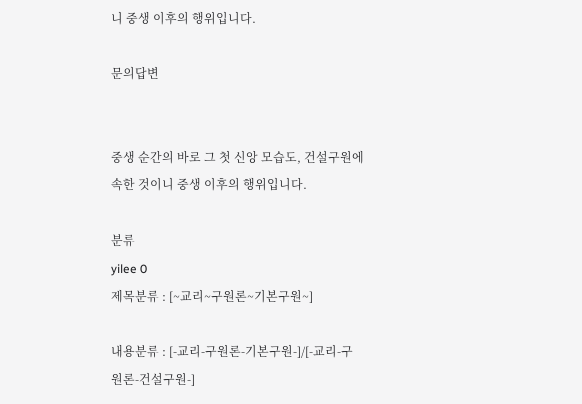니 중생 이후의 행위입니다.

문의답변


중생 순간의 바로 그 첫 신앙 모습도, 건설구원에 속한 것이니 중생 이후의 행위입니다.

분류
yilee 0
제목분류 : [~교리~구원론~기본구원~]

내용분류 : [-교리-구원론-기본구원-]/[-교리-구원론-건설구원-]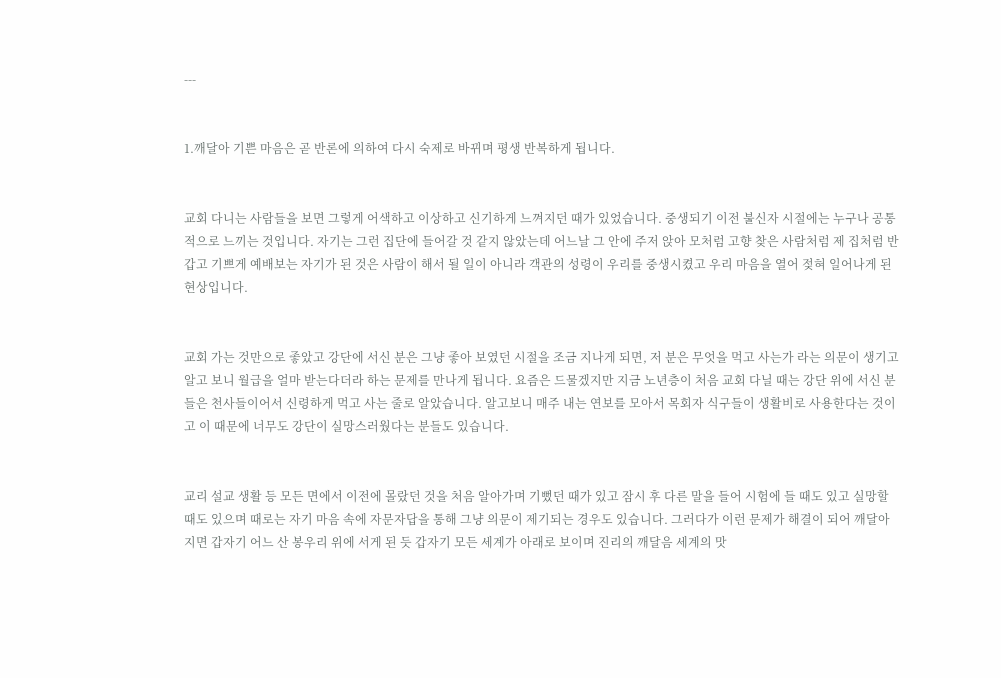---


1.깨달아 기쁜 마음은 곧 반론에 의하여 다시 숙제로 바뀌며 평생 반복하게 됩니다.


교회 다니는 사람들을 보면 그렇게 어색하고 이상하고 신기하게 느껴지던 때가 있었습니다. 중생되기 이전 불신자 시절에는 누구나 공통적으로 느끼는 것입니다. 자기는 그런 집단에 들어갈 것 같지 않았는데 어느날 그 안에 주저 앉아 모처럼 고향 찾은 사람처럼 제 집처럼 반갑고 기쁘게 예배보는 자기가 된 것은 사람이 해서 될 일이 아니라 객관의 성령이 우리를 중생시켰고 우리 마음을 열어 젖혀 일어나게 된 현상입니다.


교회 가는 것만으로 좋았고 강단에 서신 분은 그냥 좋아 보였던 시절을 조금 지나게 되면, 저 분은 무엇을 먹고 사는가 라는 의문이 생기고 알고 보니 월급을 얼마 받는다더라 하는 문제를 만나게 됩니다. 요즘은 드물겠지만 지금 노년층이 처음 교회 다닐 때는 강단 위에 서신 분들은 천사들이어서 신령하게 먹고 사는 줄로 알았습니다. 알고보니 매주 내는 연보를 모아서 목회자 식구들이 생활비로 사용한다는 것이고 이 때문에 너무도 강단이 실망스러웠다는 분들도 있습니다.


교리 설교 생활 등 모든 면에서 이전에 몰랐던 것을 처음 알아가며 기뻤던 때가 있고 잠시 후 다른 말을 들어 시험에 들 때도 있고 실망할 때도 있으며 때로는 자기 마음 속에 자문자답을 통해 그냥 의문이 제기되는 경우도 있습니다. 그러다가 이런 문제가 해결이 되어 깨달아지면 갑자기 어느 산 봉우리 위에 서게 된 듯 갑자기 모든 세계가 아래로 보이며 진리의 깨달음 세계의 맛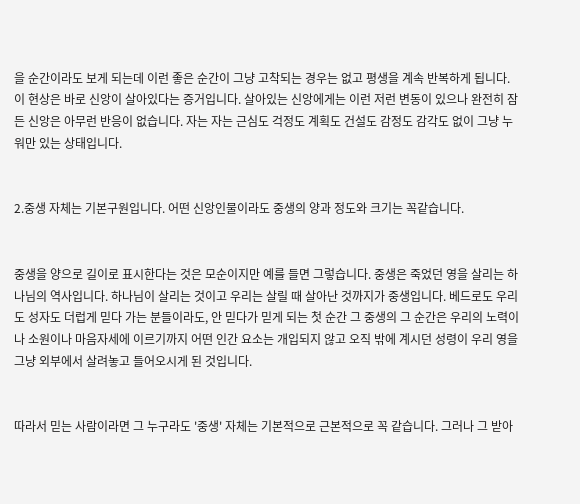을 순간이라도 보게 되는데 이런 좋은 순간이 그냥 고착되는 경우는 없고 평생을 계속 반복하게 됩니다. 이 현상은 바로 신앙이 살아있다는 증거입니다. 살아있는 신앙에게는 이런 저런 변동이 있으나 완전히 잠든 신앙은 아무런 반응이 없습니다. 자는 자는 근심도 걱정도 계획도 건설도 감정도 감각도 없이 그냥 누워만 있는 상태입니다.


2.중생 자체는 기본구원입니다. 어떤 신앙인물이라도 중생의 양과 정도와 크기는 꼭같습니다.


중생을 양으로 길이로 표시한다는 것은 모순이지만 예를 들면 그렇습니다. 중생은 죽었던 영을 살리는 하나님의 역사입니다. 하나님이 살리는 것이고 우리는 살릴 때 살아난 것까지가 중생입니다. 베드로도 우리도 성자도 더럽게 믿다 가는 분들이라도, 안 믿다가 믿게 되는 첫 순간 그 중생의 그 순간은 우리의 노력이나 소원이나 마음자세에 이르기까지 어떤 인간 요소는 개입되지 않고 오직 밖에 계시던 성령이 우리 영을 그냥 외부에서 살려놓고 들어오시게 된 것입니다.


따라서 믿는 사람이라면 그 누구라도 '중생' 자체는 기본적으로 근본적으로 꼭 같습니다. 그러나 그 받아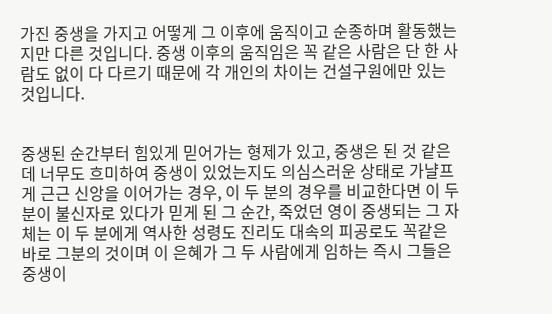가진 중생을 가지고 어떻게 그 이후에 움직이고 순종하며 활동했는지만 다른 것입니다. 중생 이후의 움직임은 꼭 같은 사람은 단 한 사람도 없이 다 다르기 때문에 각 개인의 차이는 건설구원에만 있는 것입니다.


중생된 순간부터 힘있게 믿어가는 형제가 있고, 중생은 된 것 같은데 너무도 흐미하여 중생이 있었는지도 의심스러운 상태로 가냘프게 근근 신앙을 이어가는 경우, 이 두 분의 경우를 비교한다면 이 두 분이 불신자로 있다가 믿게 된 그 순간, 죽었던 영이 중생되는 그 자체는 이 두 분에게 역사한 성령도 진리도 대속의 피공로도 꼭같은 바로 그분의 것이며 이 은혜가 그 두 사람에게 임하는 즉시 그들은 중생이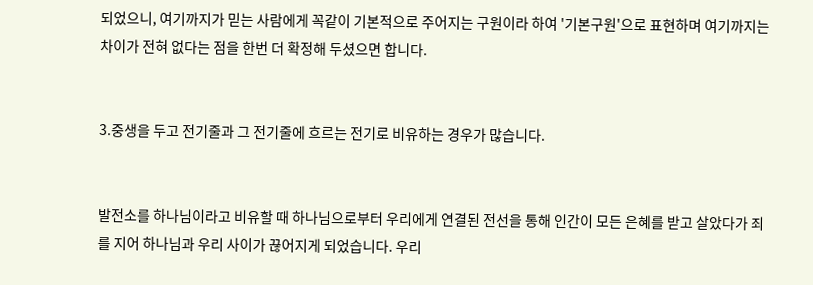되었으니, 여기까지가 믿는 사람에게 꼭같이 기본적으로 주어지는 구원이라 하여 '기본구원'으로 표현하며 여기까지는 차이가 전혀 없다는 점을 한번 더 확정해 두셨으면 합니다.


3.중생을 두고 전기줄과 그 전기줄에 흐르는 전기로 비유하는 경우가 많습니다.


발전소를 하나님이라고 비유할 때 하나님으로부터 우리에게 연결된 전선을 통해 인간이 모든 은혜를 받고 살았다가 죄를 지어 하나님과 우리 사이가 끊어지게 되었습니다. 우리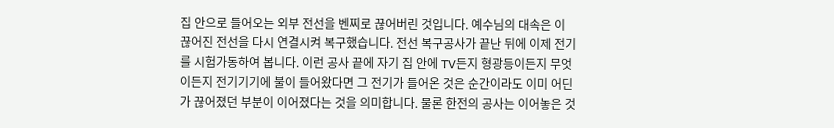집 안으로 들어오는 외부 전선을 벤찌로 끊어버린 것입니다. 예수님의 대속은 이 끊어진 전선을 다시 연결시켜 복구했습니다. 전선 복구공사가 끝난 뒤에 이제 전기를 시험가동하여 봅니다. 이런 공사 끝에 자기 집 안에 TV든지 형광등이든지 무엇이든지 전기기기에 불이 들어왔다면 그 전기가 들어온 것은 순간이라도 이미 어딘가 끊어졌던 부분이 이어졌다는 것을 의미합니다. 물론 한전의 공사는 이어놓은 것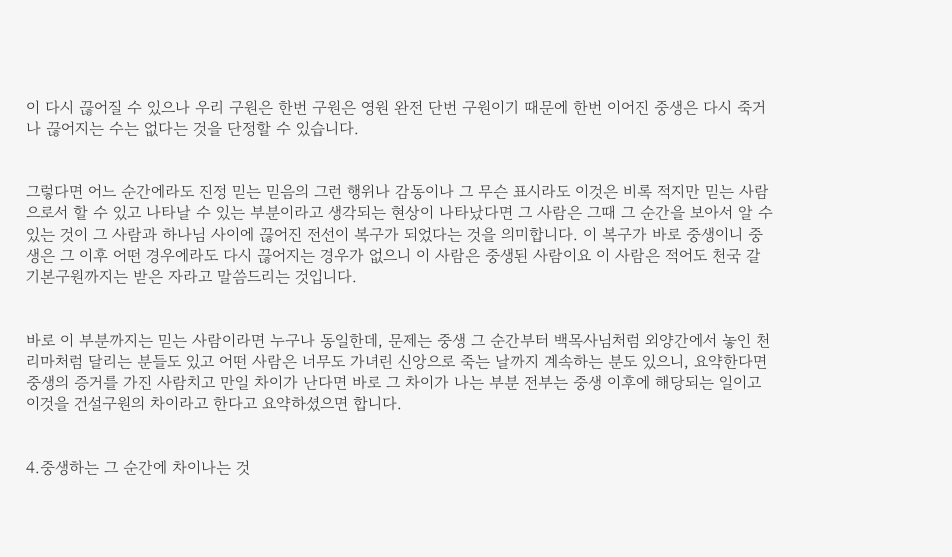이 다시 끊어질 수 있으나 우리 구원은 한번 구원은 영원 완전 단번 구원이기 때문에 한번 이어진 중생은 다시 죽거나 끊어지는 수는 없다는 것을 단정할 수 있습니다.


그렇다면 어느 순간에라도 진정 믿는 믿음의 그런 행위나 감동이나 그 무슨 표시라도 이것은 비록 적지만 믿는 사람으로서 할 수 있고 나타날 수 있는 부분이라고 생각되는 현상이 나타났다면 그 사람은 그때 그 순간을 보아서 알 수 있는 것이 그 사람과 하나님 사이에 끊어진 전선이 복구가 되었다는 것을 의미합니다. 이 복구가 바로 중생이니 중생은 그 이후 어떤 경우에라도 다시 끊어지는 경우가 없으니 이 사람은 중생된 사람이요 이 사람은 적어도 천국 갈 기본구원까지는 받은 자라고 말씀드리는 것입니다.


바로 이 부분까지는 믿는 사람이라면 누구나 동일한데, 문제는 중생 그 순간부터 백목사님처럼 외양간에서 놓인 천리마처럼 달리는 분들도 있고 어떤 사람은 너무도 가녀린 신앙으로 죽는 날까지 계속하는 분도 있으니, 요약한다면 중생의 증거를 가진 사람치고 만일 차이가 난다면 바로 그 차이가 나는 부분 전부는 중생 이후에 해당되는 일이고 이것을 건설구원의 차이라고 한다고 요약하셨으면 합니다.


4.중생하는 그 순간에 차이나는 것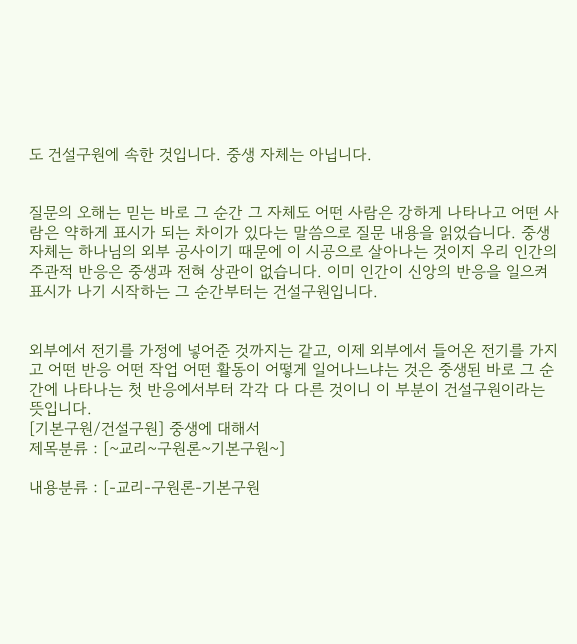도 건설구원에 속한 것입니다. 중생 자체는 아닙니다.


질문의 오해는 믿는 바로 그 순간 그 자체도 어떤 사람은 강하게 나타나고 어떤 사람은 약하게 표시가 되는 차이가 있다는 말씀으로 질문 내용을 읽었습니다. 중생 자체는 하나님의 외부 공사이기 때문에 이 시공으로 살아나는 것이지 우리 인간의 주관적 반응은 중생과 전혀 상관이 없습니다. 이미 인간이 신앙의 반응을 일으켜 표시가 나기 시작하는 그 순간부터는 건설구원입니다.


외부에서 전기를 가정에 넣어준 것까지는 같고, 이제 외부에서 들어온 전기를 가지고 어떤 반응 어떤 작업 어떤 활동이 어떻게 일어나느냐는 것은 중생된 바로 그 순간에 나타나는 첫 반응에서부터 각각 다 다른 것이니 이 부분이 건설구원이라는 뜻입니다.
[기본구원/건설구원] 중생에 대해서
제목분류 : [~교리~구원론~기본구원~]

내용분류 : [-교리-구원론-기본구원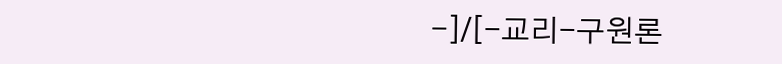-]/[-교리-구원론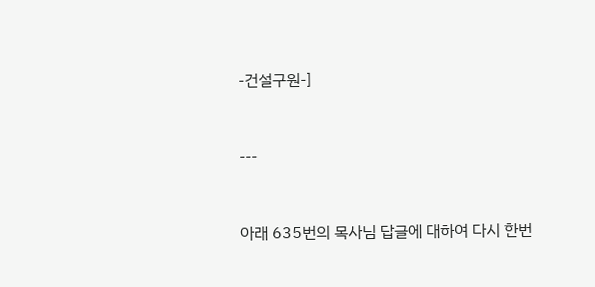-건설구원-]


---


아래 635번의 목사님 답글에 대하여 다시 한번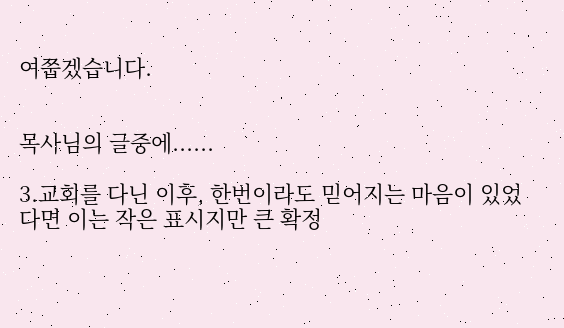여쭙겠습니다.


목사님의 글중에......

3.교회를 다닌 이후, 한번이라도 믿어지는 마음이 있었다면 이는 작은 표시지만 큰 확정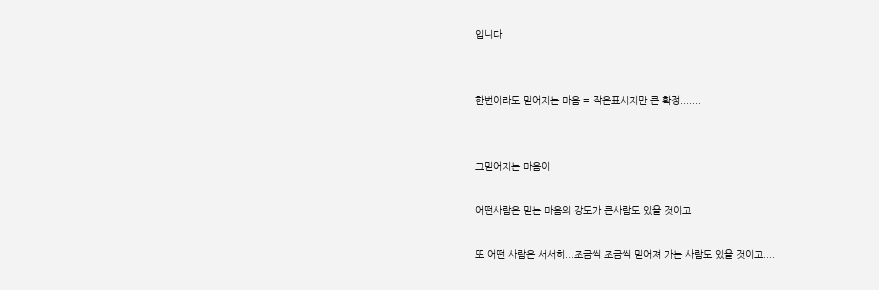입니다


한번이라도 믿어지는 마음 = 작은표시지만 큰 확정.......


그믿어지는 마음이

어떤사람은 믿는 마음의 강도가 큰사람도 있을 것이고

또 어떤 사람은 서서히...조금씩 조금씩 믿어져 가는 사람도 있을 것이고....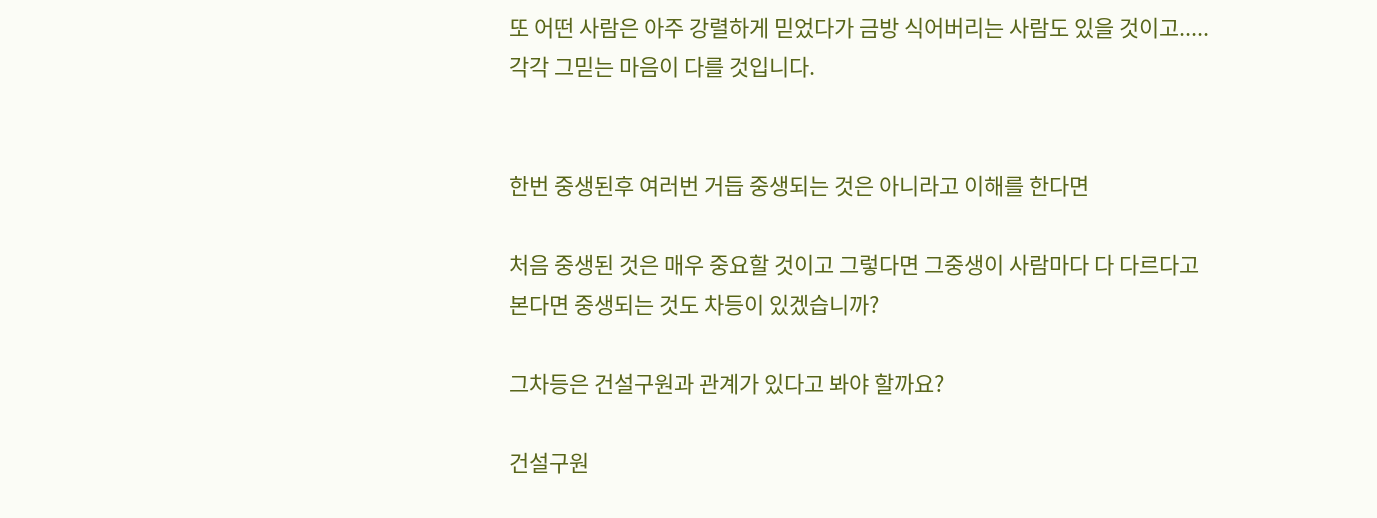또 어떤 사람은 아주 강렬하게 믿었다가 금방 식어버리는 사람도 있을 것이고.....각각 그믿는 마음이 다를 것입니다.


한번 중생된후 여러번 거듭 중생되는 것은 아니라고 이해를 한다면

처음 중생된 것은 매우 중요할 것이고 그렇다면 그중생이 사람마다 다 다르다고 본다면 중생되는 것도 차등이 있겠습니까?

그차등은 건설구원과 관계가 있다고 봐야 할까요?

건설구원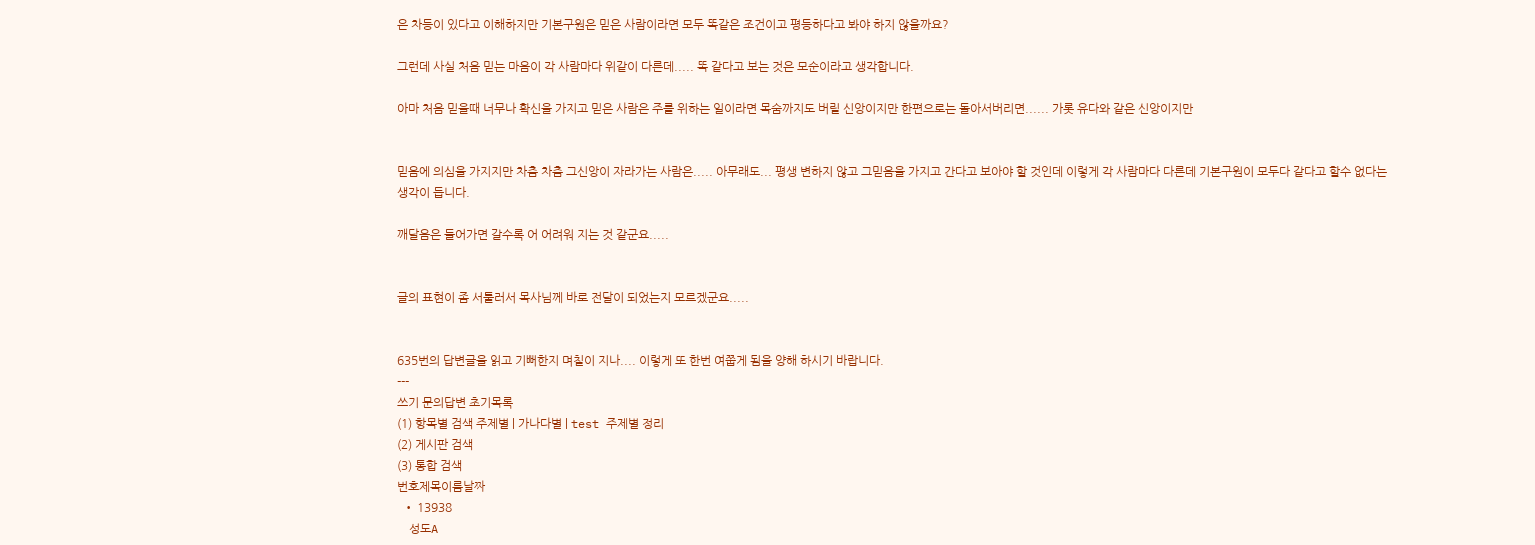은 차등이 있다고 이해하지만 기본구원은 믿은 사람이라면 모두 똑같은 조건이고 평등하다고 봐야 하지 않을까요?

그런데 사실 처음 믿는 마음이 각 사람마다 위같이 다른데..... 똑 같다고 보는 것은 모순이라고 생각합니다.

아마 처음 믿을때 너무나 확신을 가지고 믿은 사람은 주를 위하는 일이라면 목숨까지도 버릴 신앙이지만 한편으로는 돌아서버리면...... 가롯 유다와 같은 신앙이지만


믿음에 의심을 가지지만 차츰 차츰 그신앙이 자라가는 사람은..... 아무래도... 평생 변하지 않고 그믿음을 가지고 간다고 보아야 할 것인데 이렇게 각 사람마다 다른데 기본구원이 모두다 같다고 할수 없다는 생각이 듭니다.

깨달음은 들어가면 갈수록 어 어려워 지는 것 같군요.....


글의 표현이 좀 서툴러서 목사님께 바로 전달이 되었는지 모르겠군요.....


635번의 답변글을 읽고 기뻐한지 며칠이 지나.... 이렇게 또 한번 여쭙게 됨을 양해 하시기 바랍니다.
---
쓰기 문의답변 초기목록
(1) 항목별 검색 주제별 | 가나다별 | test 주제별 정리
(2) 게시판 검색
(3) 통합 검색
번호제목이름날짜
  • 13938
    성도A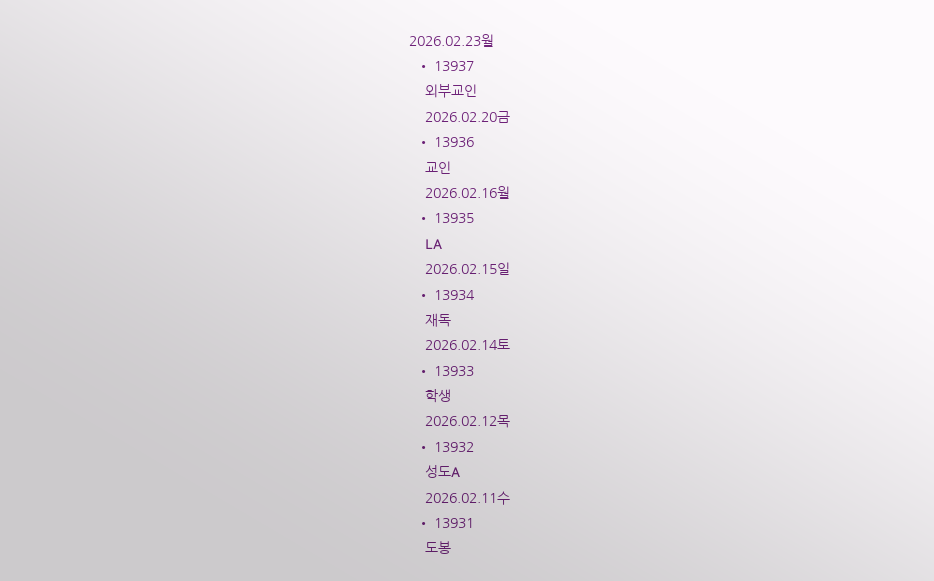2026.02.23월
  • 13937
    외부교인
    2026.02.20금
  • 13936
    교인
    2026.02.16월
  • 13935
    LA
    2026.02.15일
  • 13934
    재독
    2026.02.14토
  • 13933
    학생
    2026.02.12목
  • 13932
    성도A
    2026.02.11수
  • 13931
    도봉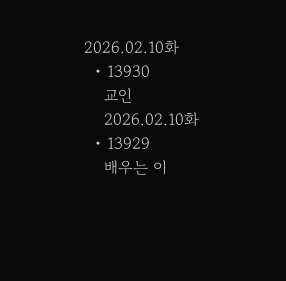2026.02.10화
  • 13930
    교인
    2026.02.10화
  • 13929
    배우는 이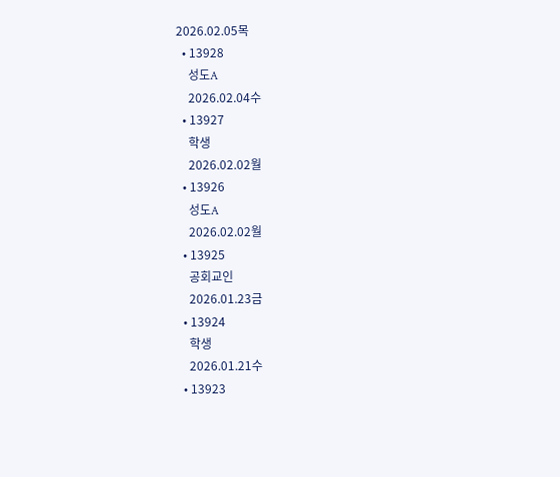2026.02.05목
  • 13928
    성도A
    2026.02.04수
  • 13927
    학생
    2026.02.02월
  • 13926
    성도A
    2026.02.02월
  • 13925
    공회교인
    2026.01.23금
  • 13924
    학생
    2026.01.21수
  • 13923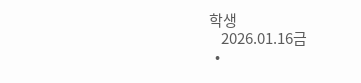학생
    2026.01.16금
  •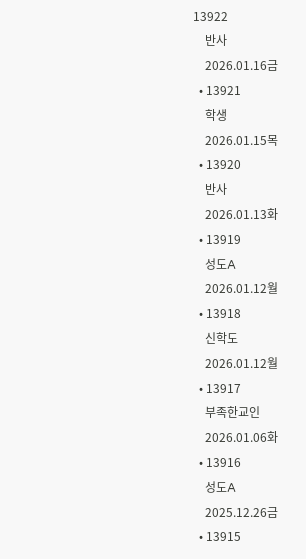13922
    반사
    2026.01.16금
  • 13921
    학생
    2026.01.15목
  • 13920
    반사
    2026.01.13화
  • 13919
    성도A
    2026.01.12월
  • 13918
    신학도
    2026.01.12월
  • 13917
    부족한교인
    2026.01.06화
  • 13916
    성도A
    2025.12.26금
  • 13915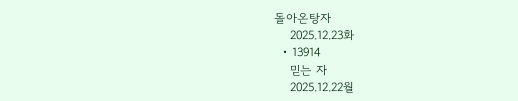돌아온탕자
    2025.12.23화
  • 13914
    믿는 자
    2025.12.22월